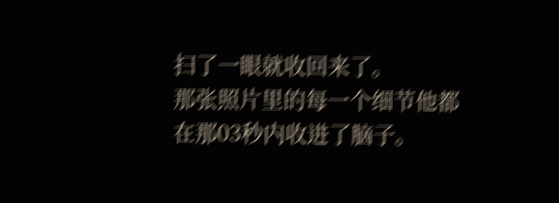扫了一眼就收回来了。
那张照片里的每一个细节他都在那03秒内收进了脑子。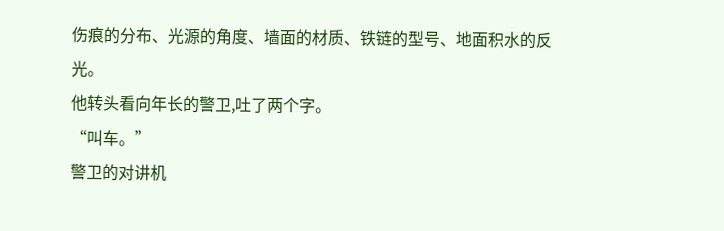伤痕的分布、光源的角度、墙面的材质、铁链的型号、地面积水的反光。
他转头看向年长的警卫,吐了两个字。
“叫车。”
警卫的对讲机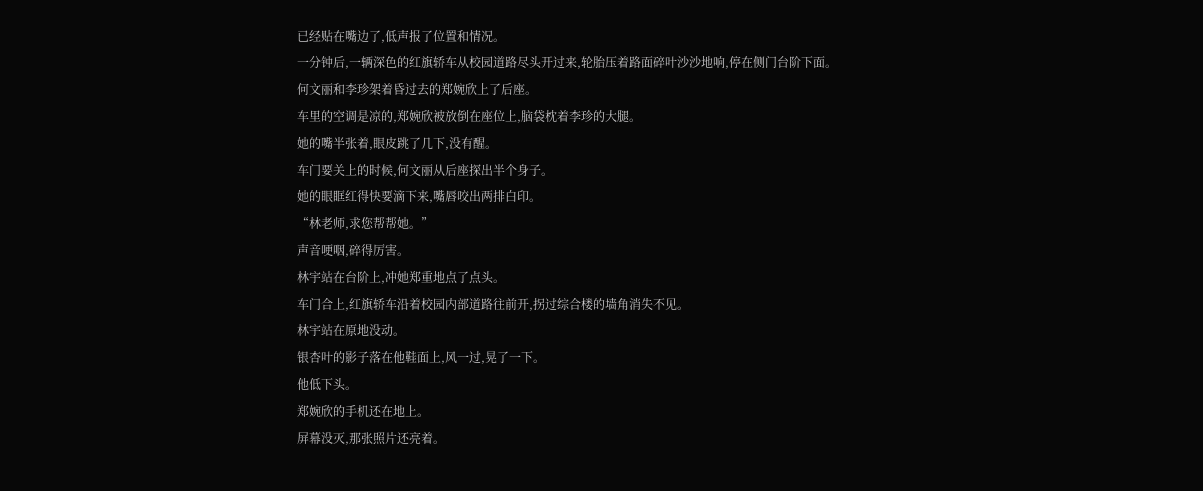已经贴在嘴边了,低声报了位置和情况。
一分钟后,一辆深色的红旗轿车从校园道路尽头开过来,轮胎压着路面碎叶沙沙地响,停在侧门台阶下面。
何文丽和李珍架着昏过去的郑婉欣上了后座。
车里的空调是凉的,郑婉欣被放倒在座位上,脑袋枕着李珍的大腿。
她的嘴半张着,眼皮跳了几下,没有醒。
车门要关上的时候,何文丽从后座探出半个身子。
她的眼眶红得快要滴下来,嘴唇咬出两排白印。
“林老师,求您帮帮她。”
声音哽咽,碎得厉害。
林宇站在台阶上,冲她郑重地点了点头。
车门合上,红旗轿车沿着校园内部道路往前开,拐过综合楼的墙角消失不见。
林宇站在原地没动。
银杏叶的影子落在他鞋面上,风一过,晃了一下。
他低下头。
郑婉欣的手机还在地上。
屏幕没灭,那张照片还亮着。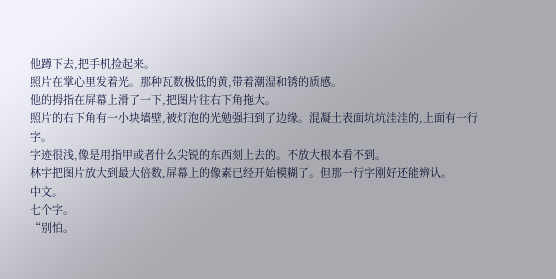他蹲下去,把手机捡起来。
照片在掌心里发着光。那种瓦数极低的黄,带着潮湿和锈的质感。
他的拇指在屏幕上滑了一下,把图片往右下角拖大。
照片的右下角有一小块墙壁,被灯泡的光勉强扫到了边缘。混凝土表面坑坑洼洼的,上面有一行字。
字迹很浅,像是用指甲或者什么尖锐的东西刻上去的。不放大根本看不到。
林宇把图片放大到最大倍数,屏幕上的像素已经开始模糊了。但那一行字刚好还能辨认。
中文。
七个字。
“别怕。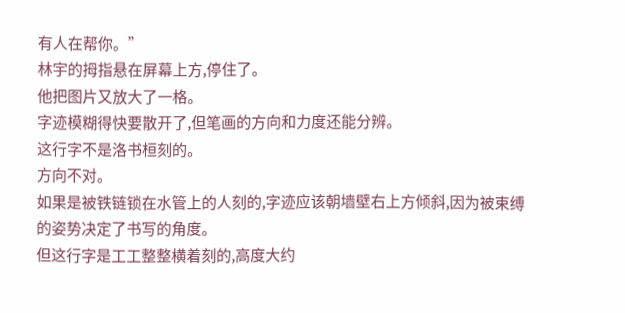有人在帮你。”
林宇的拇指悬在屏幕上方,停住了。
他把图片又放大了一格。
字迹模糊得快要散开了,但笔画的方向和力度还能分辨。
这行字不是洛书桓刻的。
方向不对。
如果是被铁链锁在水管上的人刻的,字迹应该朝墙壁右上方倾斜,因为被束缚的姿势决定了书写的角度。
但这行字是工工整整横着刻的,高度大约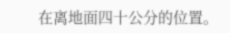在离地面四十公分的位置。